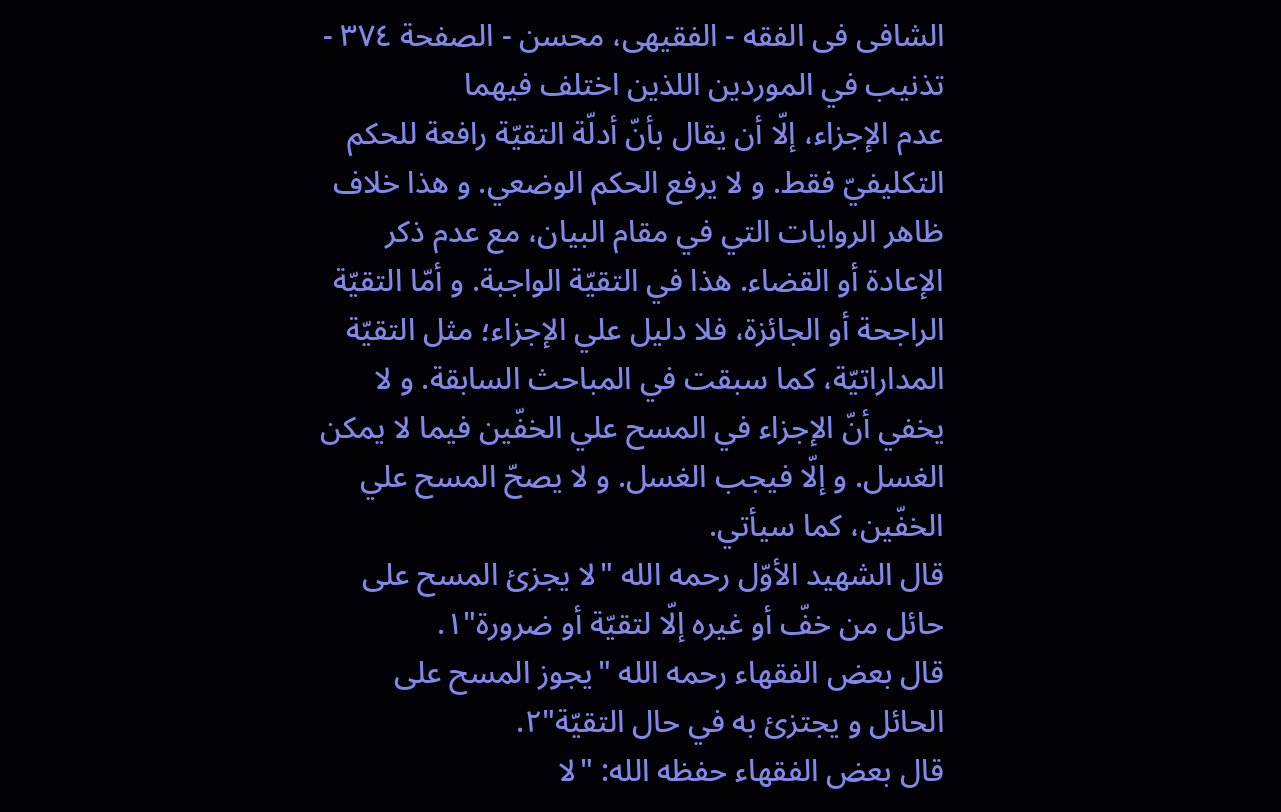الشافی فی الفقه - الفقیهی، محسن - الصفحة ٣٧٤ - تذنيب في الموردين اللذين اختلف فيهما
عدم الإجزاء، إلّا أن يقال بأنّ أدلّة التقيّة رافعة للحکم التکليفيّ فقط. و لا يرفع الحکم الوضعي. و هذا خلاف ظاهر الروايات التي في مقام البيان، مع عدم ذکر الإعادة أو القضاء. هذا في التقيّة الواجبة. و أمّا التقيّة الراجحة أو الجائزة، فلا دليل علي الإجزاء؛ مثل التقيّة المداراتيّة، کما سبقت في المباحث السابقة. و لا يخفي أنّ الإجزاء في المسح علي الخفّين فيما لا يمکن الغسل. و إلّا فيجب الغسل. و لا يصحّ المسح علي الخفّين، کما سيأتي.
قال الشهيد الأوّل رحمه الله "لا يجزئ المسح على حائل من خفّ أو غيره إلّا لتقيّة أو ضرورة"١.
قال بعض الفقهاء رحمه الله "يجوز المسح على الحائل و يجتزئ به في حال التقيّة"٢.
قال بعض الفقهاء حفظه الله: "لا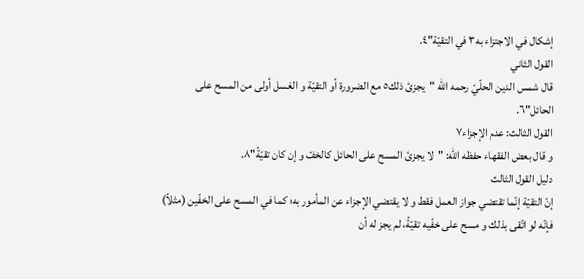إشكال في الاجتزاء به٣ في التقيّة"٤.
القول الثاني
قال شمس الدين الحلّيّ رحمه الله "يجزئ ذلك٥ مع الضرورة أو التقيّة و الغسل أولى من المسح على الحائل"٦.
القول الثالث: عدم الإجزاء٧
و قال بعض الفقهاء حفظه الله: "لا يجزئ المسح على الحائل كالخفّ و إن كان تقيّةً"٨.
دليل القول الثالث
إنّ التقيّة إنّما تقتضي جواز العمل فقط و لا يقتضي الإجزاء عن المأمور به؛ كما في المسح على الخفّين (مثلاً) فإنّه لو اتّقى بذلك و مسح على خفّيه تقيّةً، لم يجز له أن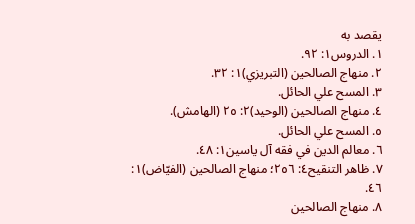يقصد به
١. الدروس١: ٩٢.
٢. منهاج الصالحين (التبريزي)١: ٣٢.
٣. المسح علي الحائل.
٤. منهاج الصالحين (الوحيد)٢: ٢٥ (الهامش).
٥. المسح علي الحائل.
٦. معالم الدين في فقه آل ياسين١: ٤٨.
٧. ظاهر التنقيح٤: ٢٥٦؛ منهاج الصالحين (الفيّاض)١: ٤٦.
٨. منهاج الصالحين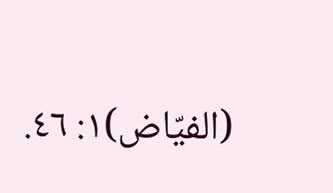(الفيّاض)١: ٤٦.